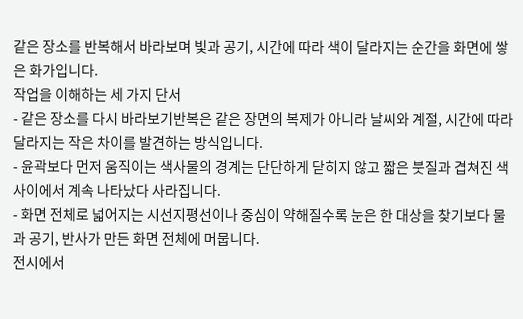같은 장소를 반복해서 바라보며 빛과 공기, 시간에 따라 색이 달라지는 순간을 화면에 쌓은 화가입니다.
작업을 이해하는 세 가지 단서
- 같은 장소를 다시 바라보기반복은 같은 장면의 복제가 아니라 날씨와 계절, 시간에 따라 달라지는 작은 차이를 발견하는 방식입니다.
- 윤곽보다 먼저 움직이는 색사물의 경계는 단단하게 닫히지 않고 짧은 붓질과 겹쳐진 색 사이에서 계속 나타났다 사라집니다.
- 화면 전체로 넓어지는 시선지평선이나 중심이 약해질수록 눈은 한 대상을 찾기보다 물과 공기, 반사가 만든 화면 전체에 머뭅니다.
전시에서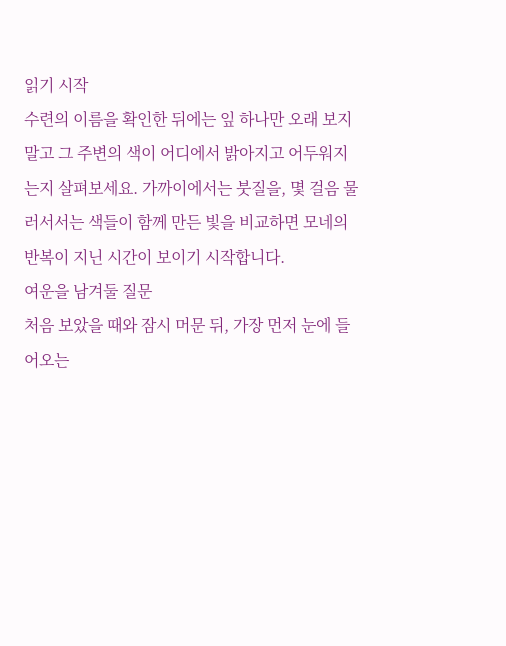읽기 시작
수련의 이름을 확인한 뒤에는 잎 하나만 오래 보지 말고 그 주변의 색이 어디에서 밝아지고 어두워지는지 살펴보세요. 가까이에서는 붓질을, 몇 걸음 물러서서는 색들이 함께 만든 빛을 비교하면 모네의 반복이 지닌 시간이 보이기 시작합니다.
여운을 남겨둘 질문
처음 보았을 때와 잠시 머문 뒤, 가장 먼저 눈에 들어오는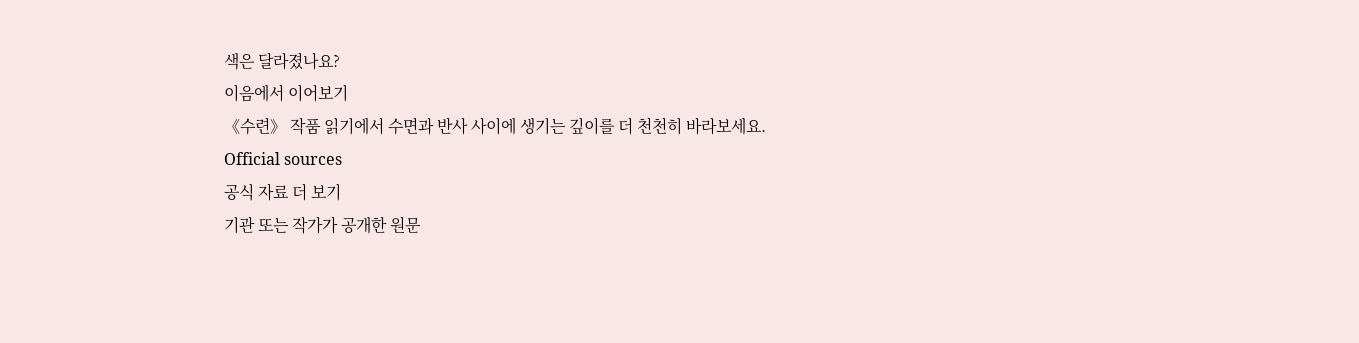색은 달라졌나요?
이음에서 이어보기
《수련》 작품 읽기에서 수면과 반사 사이에 생기는 깊이를 더 천천히 바라보세요.
Official sources
공식 자료 더 보기
기관 또는 작가가 공개한 원문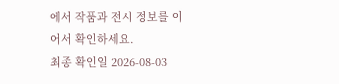에서 작품과 전시 정보를 이어서 확인하세요.
최종 확인일 2026-08-03